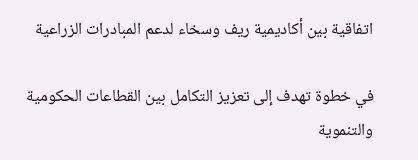اتفاقية بين أكاديمية ريف وسخاء لدعم المبادرات الزراعية

في خطوة تهدف إلى تعزيز التكامل بين القطاعات الحكومية والتنموية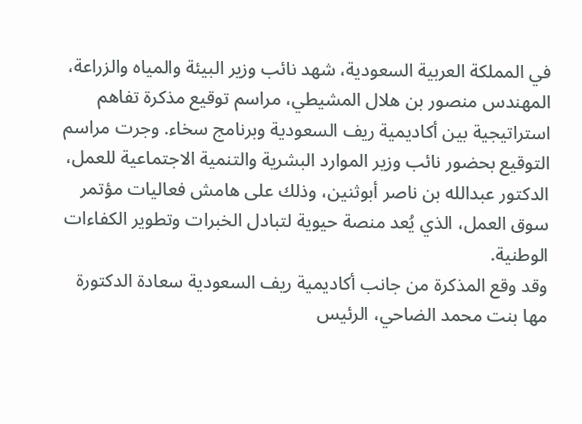في المملكة العربية السعودية، شهد نائب وزير البيئة والمياه والزراعة، المهندس منصور بن هلال المشيطي، مراسم توقيع مذكرة تفاهم استراتيجية بين أكاديمية ريف السعودية وبرنامج سخاء. وجرت مراسم التوقيع بحضور نائب وزير الموارد البشرية والتنمية الاجتماعية للعمل، الدكتور عبدالله بن ناصر أبوثنين، وذلك على هامش فعاليات مؤتمر سوق العمل، الذي يُعد منصة حيوية لتبادل الخبرات وتطوير الكفاءات الوطنية.
وقد وقع المذكرة من جانب أكاديمية ريف السعودية سعادة الدكتورة مها بنت محمد الضاحي، الرئيس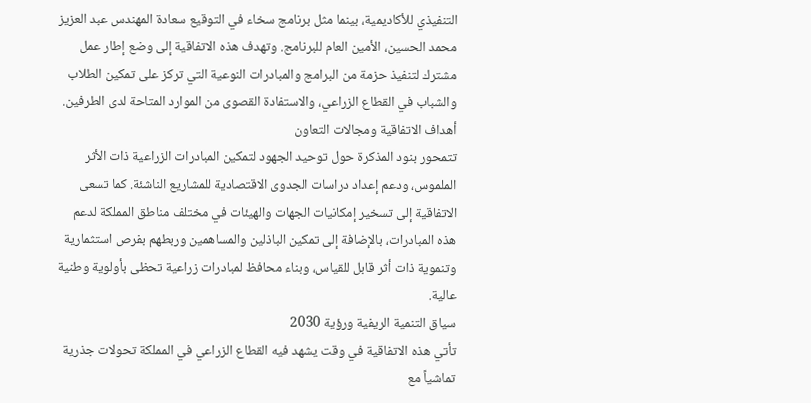التنفيذي للأكاديمية، بينما مثل برنامج سخاء في التوقيع سعادة المهندس عبد العزيز محمد الحسين، الأمين العام للبرنامج. وتهدف هذه الاتفاقية إلى وضع إطار عمل مشترك لتنفيذ حزمة من البرامج والمبادرات النوعية التي تركز على تمكين الطلاب والشباب في القطاع الزراعي، والاستفادة القصوى من الموارد المتاحة لدى الطرفين.
أهداف الاتفاقية ومجالات التعاون
تتمحور بنود المذكرة حول توحيد الجهود لتمكين المبادرات الزراعية ذات الأثر الملموس، ودعم إعداد دراسات الجدوى الاقتصادية للمشاريع الناشئة. كما تسعى الاتفاقية إلى تسخير إمكانيات الجهات والهيئات في مختلف مناطق المملكة لدعم هذه المبادرات، بالإضافة إلى تمكين الباذلين والمساهمين وربطهم بفرص استثمارية وتنموية ذات أثر قابل للقياس، وبناء محافظ لمبادرات زراعية تحظى بأولوية وطنية عالية.
سياق التنمية الريفية ورؤية 2030
تأتي هذه الاتفاقية في وقت يشهد فيه القطاع الزراعي في المملكة تحولات جذرية تماشياً مع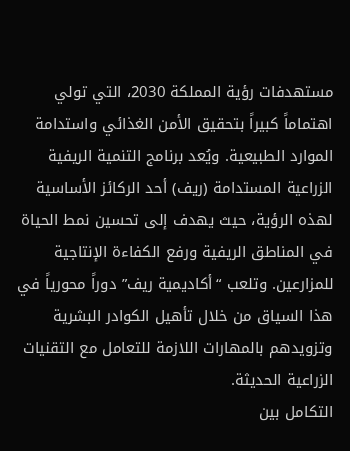مستهدفات رؤية المملكة 2030، التي تولي اهتماماً كبيراً بتحقيق الأمن الغذائي واستدامة الموارد الطبيعية. ويُعد برنامج التنمية الريفية الزراعية المستدامة (ريف) أحد الركائز الأساسية لهذه الرؤية، حيث يهدف إلى تحسين نمط الحياة في المناطق الريفية ورفع الكفاءة الإنتاجية للمزارعين. وتلعب “أكاديمية ريف” دوراً محورياً في هذا السياق من خلال تأهيل الكوادر البشرية وتزويدهم بالمهارات اللازمة للتعامل مع التقنيات الزراعية الحديثة.
التكامل بين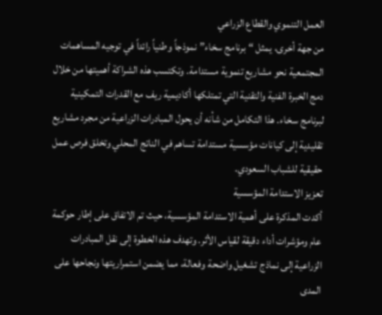العمل التنموي والقطاع الزراعي
من جهة أخرى، يمثل “برنامج سخاء” نموذجاً وطنياً رائداً في توجيه المساهمات المجتمعية نحو مشاريع تنموية مستدامة. وتكتسب هذه الشراكة أهميتها من خلال دمج الخبرة الفنية والتقنية التي تمتلكها أكاديمية ريف مع القدرات التمكينية لبرنامج سخاء. هذا التكامل من شأنه أن يحول المبادرات الزراعية من مجرد مشاريع تقليدية إلى كيانات مؤسسية مستدامة تساهم في الناتج المحلي وتخلق فرص عمل حقيقية للشباب السعودي.
تعزيز الاستدامة المؤسسية
أكدت المذكرة على أهمية الاستدامة المؤسسية، حيث تم الاتفاق على إطار حوكمة عام ومؤشرات أداء دقيقة لقياس الأثر. وتهدف هذه الخطوة إلى نقل المبادرات الزراعية إلى نماذج تشغيل واضحة وفعالة، مما يضمن استمراريتها ونجاحها على المدى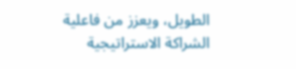الطويل، ويعزز من فاعلية الشراكة الاستراتيجية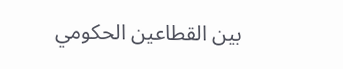بين القطاعين الحكومي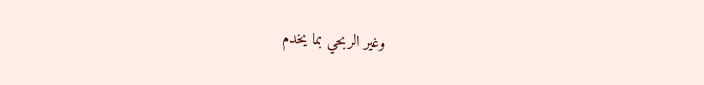وغير الربحي بما يخدم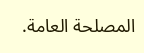المصلحة العامة.